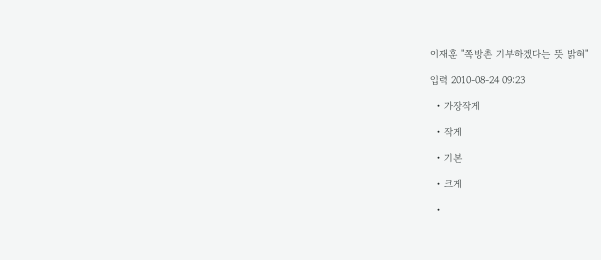이재훈 "쪽방촌 기부하겠다는 뜻 밝혀"

입력 2010-08-24 09:23

  • 가장작게

  • 작게

  • 기본

  • 크게

  •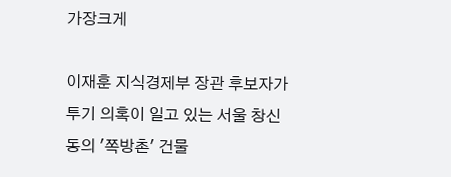가장크게

이재훈 지식경제부 장관 후보자가 투기 의혹이 일고 있는 서울 창신동의 '쪽방촌' 건물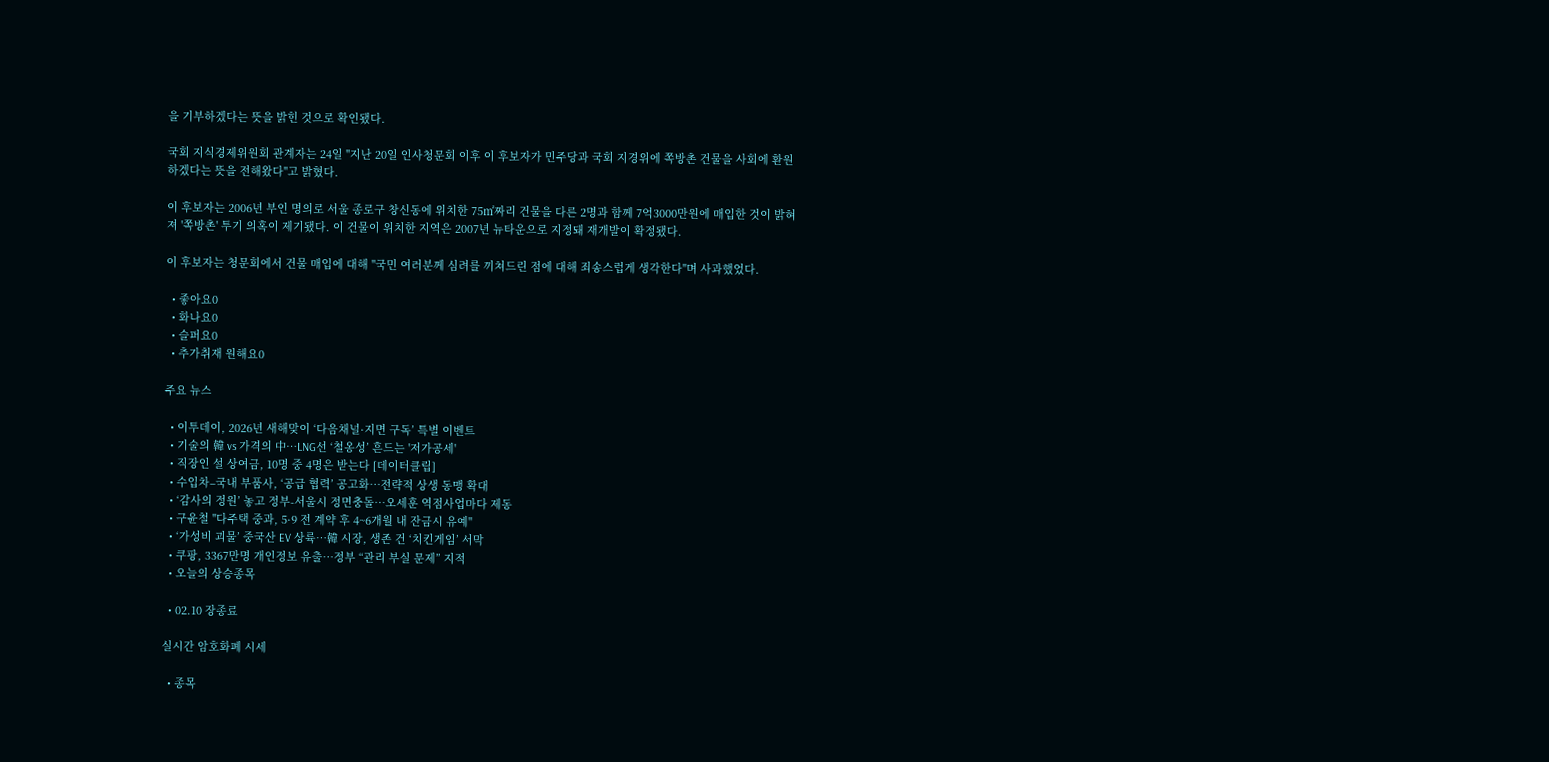을 기부하겠다는 뜻을 밝힌 것으로 확인됐다.

국회 지식경제위원회 관계자는 24일 "지난 20일 인사청문회 이후 이 후보자가 민주당과 국회 지경위에 쪽방촌 건물을 사회에 환원하겠다는 뜻을 전해왔다"고 밝혔다.

이 후보자는 2006년 부인 명의로 서울 종로구 창신동에 위치한 75㎡짜리 건물을 다른 2명과 함께 7억3000만원에 매입한 것이 밝혀져 '쪽방촌' 투기 의혹이 제기됐다. 이 건물이 위치한 지역은 2007년 뉴타운으로 지정돼 재개발이 확정됐다.

이 후보자는 청문회에서 건물 매입에 대해 "국민 여러분께 심려를 끼쳐드린 점에 대해 죄송스럽게 생각한다"며 사과했었다.

  • 좋아요0
  • 화나요0
  • 슬퍼요0
  • 추가취재 원해요0

주요 뉴스

  • 이투데이, 2026년 새해맞이 ‘다음채널·지면 구독’ 특별 이벤트
  • 기술의 韓 vs 가격의 中…LNG선 ‘철옹성’ 흔드는 '저가공세'
  • 직장인 설 상여금, 10명 중 4명은 받는다 [데이터클립]
  • 수입차–국내 부품사, ‘공급 협력’ 공고화…전략적 상생 동맹 확대
  • ‘감사의 정원’ 놓고 정부-서울시 정면충돌…오세훈 역점사업마다 제동
  • 구윤철 "다주택 중과, 5·9 전 계약 후 4~6개월 내 잔금시 유예"
  • ‘가성비 괴물’ 중국산 EV 상륙…韓 시장, 생존 건 ‘치킨게임’ 서막
  • 쿠팡, 3367만명 개인정보 유출⋯정부 “관리 부실 문제” 지적
  • 오늘의 상승종목

  • 02.10 장종료

실시간 암호화폐 시세

  • 종목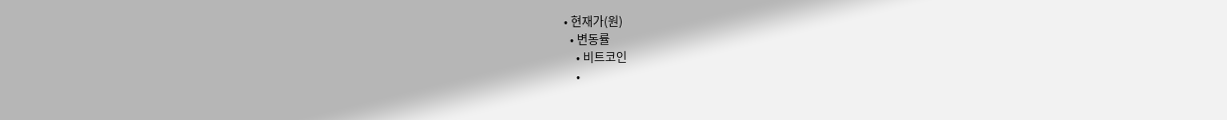• 현재가(원)
  • 변동률
    • 비트코인
    •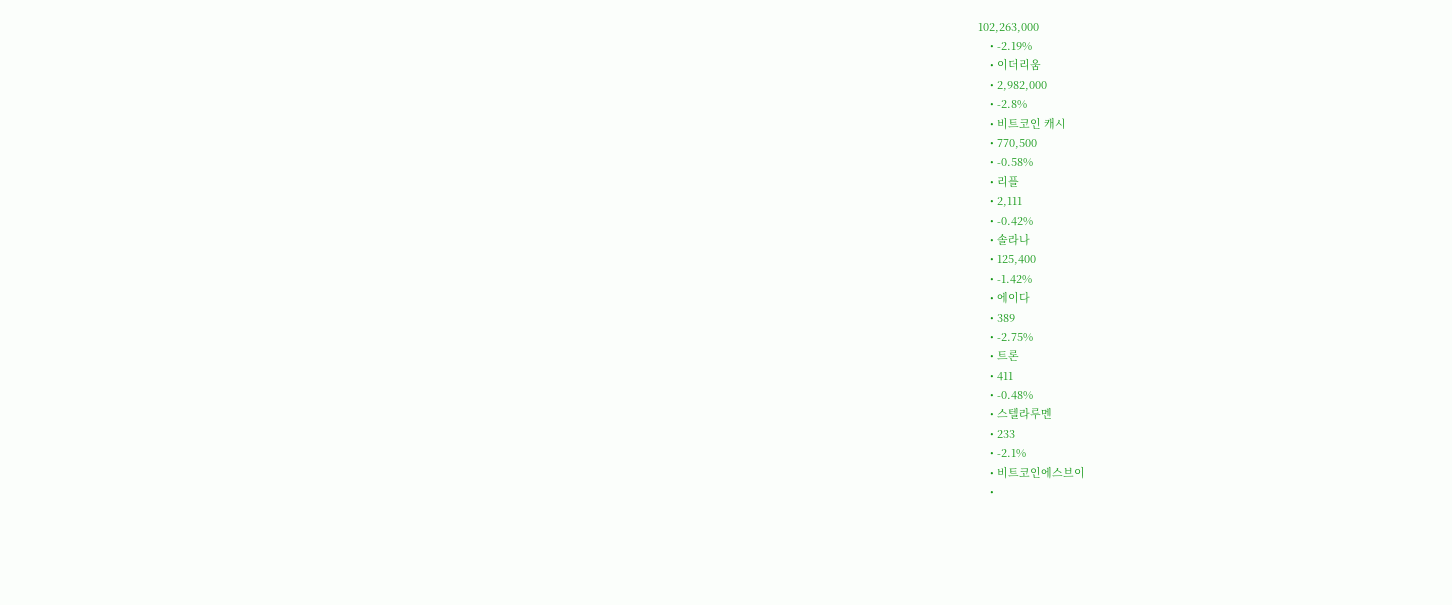102,263,000
    • -2.19%
    • 이더리움
    • 2,982,000
    • -2.8%
    • 비트코인 캐시
    • 770,500
    • -0.58%
    • 리플
    • 2,111
    • -0.42%
    • 솔라나
    • 125,400
    • -1.42%
    • 에이다
    • 389
    • -2.75%
    • 트론
    • 411
    • -0.48%
    • 스텔라루멘
    • 233
    • -2.1%
    • 비트코인에스브이
    •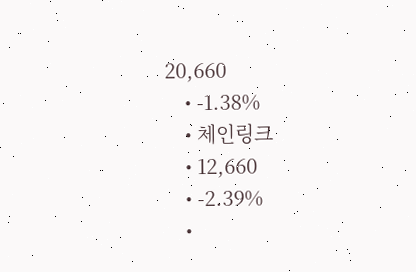20,660
    • -1.38%
    • 체인링크
    • 12,660
    • -2.39%
    •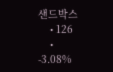샌드박스
    • 126
    • -3.08%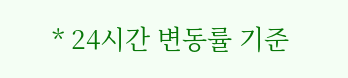* 24시간 변동률 기준